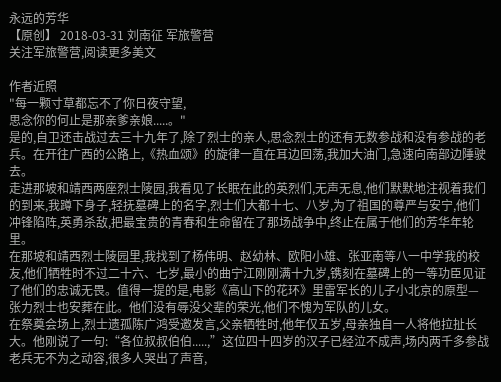永远的芳华
【原创】 2018-03-31 刘南征 军旅警营
关注军旅警营,阅读更多美文

作者近照
"每一颗寸草都忘不了你日夜守望,
思念你的何止是那亲爹亲娘.....。"
是的,自卫还击战过去三十九年了,除了烈士的亲人,思念烈士的还有无数参战和没有参战的老兵。在开往广西的公路上,《热血颂》的旋律一直在耳边回荡,我加大油门,急速向南部边陲驶去。
走进那坡和靖西两座烈士陵园,我看见了长眠在此的英烈们,无声无息,他们默默地注视着我们的到来,我蹲下身子,轻抚墓碑上的名字,烈士们大都十七、八岁,为了祖国的尊严与安宁,他们冲锋陷阵,英勇杀敌,把最宝贵的青春和生命留在了那场战争中,终止在属于他们的芳华年轮里。
在那坡和靖西烈士陵园里,我找到了杨伟明、赵幼林、欧阳小雄、张亚南等八一中学我的校友,他们牺牲时不过二十六、七岁,最小的曲宁江刚刚满十九岁,镌刻在墓碑上的一等功臣见证了他们的忠诚无畏。值得一提的是,电影《高山下的花环》里雷军长的儿子小北京的原型—张力烈士也安葬在此。他们没有辱没父辈的荣光,他们不愧为军队的儿女。
在祭奠会场上,烈士遗孤陈广鸿受邀发言,父亲牺牲时,他年仅五岁,母亲独自一人将他拉扯长大。他刚说了一句:“各位叔叔伯伯.....,”这位四十四岁的汉子已经泣不成声,场内两千多参战老兵无不为之动容,很多人哭出了声音,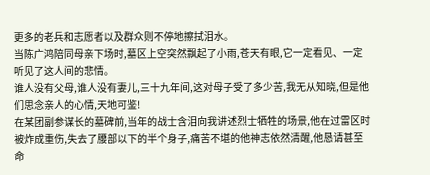更多的老兵和志愿者以及群众则不停地擦拭泪水。
当陈广鸿陪同母亲下场时,墓区上空突然飘起了小雨,苍天有眼,它一定看见、一定听见了这人间的悲情。
谁人没有父母,谁人没有妻儿,三十九年间,这对母子受了多少苦,我无从知晓,但是他们思念亲人的心情,天地可鉴!
在某团副参谋长的墓碑前,当年的战士含泪向我讲述烈士牺牲的场景,他在过雷区时被炸成重伤,失去了腰部以下的半个身子,痛苦不堪的他神志依然清醒,他恳请甚至命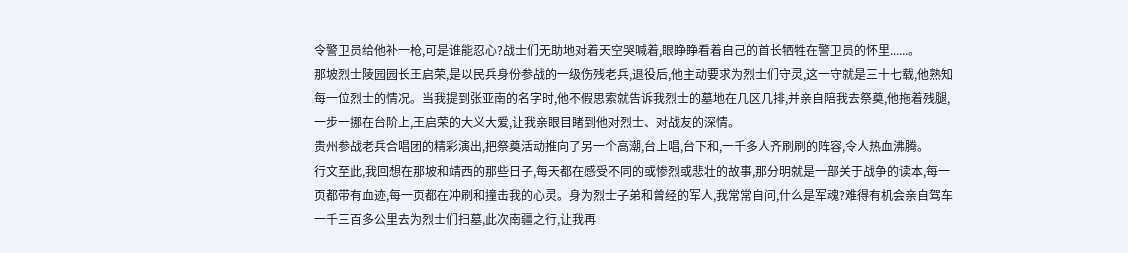令警卫员给他补一枪,可是谁能忍心?战士们无助地对着天空哭喊着,眼睁睁看着自己的首长牺牲在警卫员的怀里......。
那坡烈士陵园园长王启荣,是以民兵身份参战的一级伤残老兵,退役后,他主动要求为烈士们守灵,这一守就是三十七载,他熟知每一位烈士的情况。当我提到张亚南的名字时,他不假思索就告诉我烈士的墓地在几区几排,并亲自陪我去祭奠,他拖着残腿,一步一挪在台阶上,王启荣的大义大爱,让我亲眼目睹到他对烈士、对战友的深情。
贵州参战老兵合唱团的精彩演出,把祭奠活动推向了另一个高潮,台上唱,台下和,一千多人齐刷刷的阵容,令人热血沸腾。
行文至此,我回想在那坡和靖西的那些日子,每天都在感受不同的或惨烈或悲壮的故事,那分明就是一部关于战争的读本,每一页都带有血迹,每一页都在冲刷和撞击我的心灵。身为烈士子弟和曾经的军人,我常常自问,什么是军魂?难得有机会亲自驾车一千三百多公里去为烈士们扫墓,此次南疆之行,让我再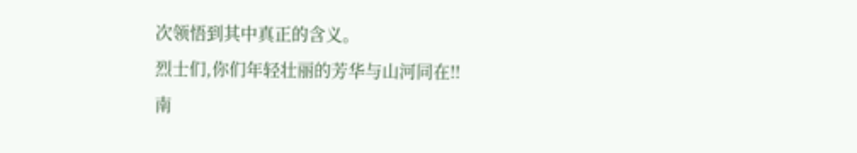次领悟到其中真正的含义。
烈士们,你们年轻壮丽的芳华与山河同在!!
南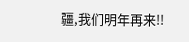疆,我们明年再来!!